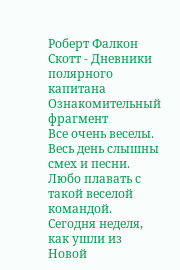Роберт Фалкон Скотт - Дневники полярного капитана
Ознакомительный фрагмент
Все очень веселы. Весь день слышны смех и песни. Любо плавать с такой веселой командой. Сегодня неделя, как ушли из Новой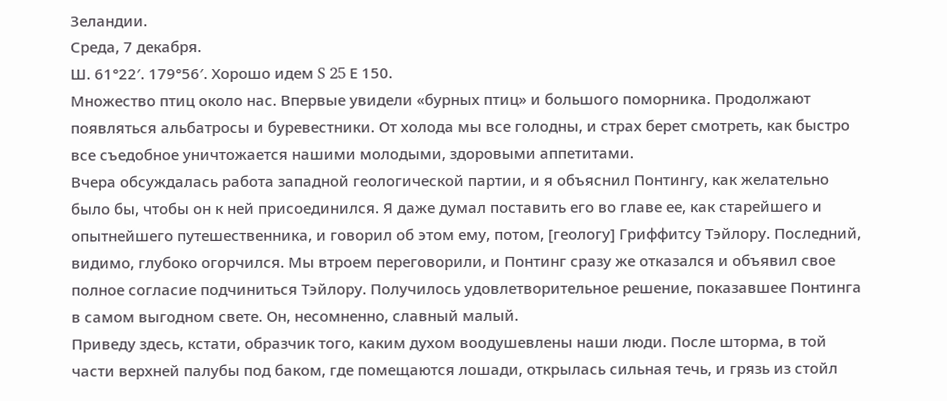Зеландии.
Среда, 7 декабря.
Ш. 61°22′. 179°56′. Хорошо идем S 25 Е 150.
Множество птиц около нас. Впервые увидели «бурных птиц» и большого поморника. Продолжают появляться альбатросы и буревестники. От холода мы все голодны, и страх берет смотреть, как быстро все съедобное уничтожается нашими молодыми, здоровыми аппетитами.
Вчера обсуждалась работа западной геологической партии, и я объяснил Понтингу, как желательно было бы, чтобы он к ней присоединился. Я даже думал поставить его во главе ее, как старейшего и опытнейшего путешественника, и говорил об этом ему, потом, [геологу] Гриффитсу Тэйлору. Последний, видимо, глубоко огорчился. Мы втроем переговорили, и Понтинг сразу же отказался и объявил свое полное согласие подчиниться Тэйлору. Получилось удовлетворительное решение, показавшее Понтинга в самом выгодном свете. Он, несомненно, славный малый.
Приведу здесь, кстати, образчик того, каким духом воодушевлены наши люди. После шторма, в той части верхней палубы под баком, где помещаются лошади, открылась сильная течь, и грязь из стойл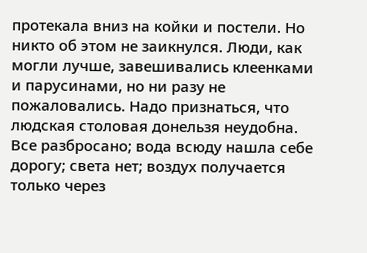протекала вниз на койки и постели. Но никто об этом не заикнулся. Люди, как могли лучше, завешивались клеенками и парусинами, но ни разу не пожаловались. Надо признаться, что людская столовая донельзя неудобна. Все разбросано; вода всюду нашла себе дорогу; света нет; воздух получается только через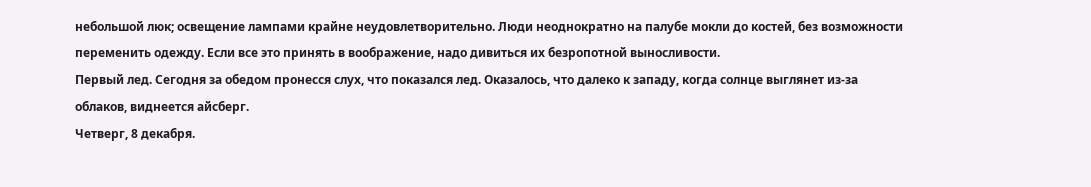небольшой люк; освещение лампами крайне неудовлетворительно. Люди неоднократно на палубе мокли до костей, без возможности переменить одежду. Если все это принять в воображение, надо дивиться их безропотной выносливости.
Первый лед. Сегодня за обедом пронесся слух, что показался лед. Оказалось, что далеко к западу, когда солнце выглянет из-за облаков, виднеется айсберг.
Четверг, 8 декабря.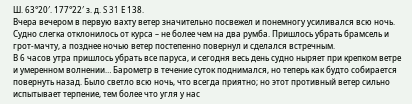Ш. 63°20′. 177°22′ з. д. S 31 Е 138.
Вчера вечером в первую вахту ветер значительно посвежел и понемногу усиливался всю ночь. Судно слегка отклонилось от курса – не более чем на два румба. Пришлось убрать брамсель и грот-мачту, а позднее ночью ветер постепенно повернул и сделался встречным.
В 6 часов утра пришлось убрать все паруса, и сегодня весь день судно ныряет при крепком ветре и умеренном волнении… Барометр в течение суток поднимался, но теперь как будто собирается повернуть назад. Было светло всю ночь, что всегда приятно; но этот противный ветер сильно испытывает терпение, тем более что угля у нас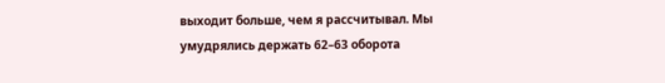выходит больше, чем я рассчитывал. Мы умудрялись держать 62–63 оборота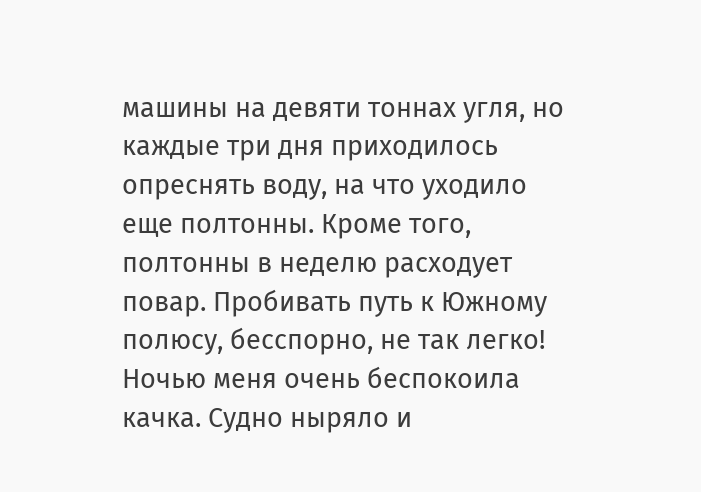машины на девяти тоннах угля, но каждые три дня приходилось опреснять воду, на что уходило еще полтонны. Кроме того, полтонны в неделю расходует повар. Пробивать путь к Южному полюсу, бесспорно, не так легко!
Ночью меня очень беспокоила качка. Судно ныряло и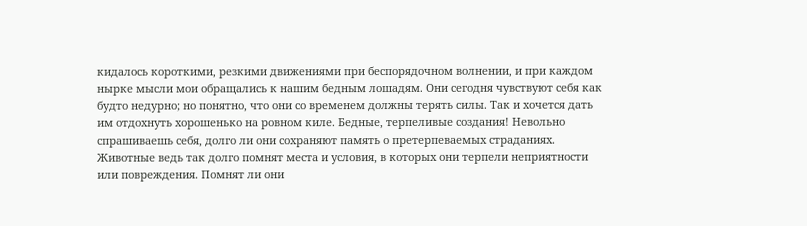кидалось короткими, резкими движениями при беспорядочном волнении, и при каждом нырке мысли мои обращались к нашим бедным лошадям. Они сегодня чувствуют себя как будто недурно; но понятно, что они со временем должны терять силы. Так и хочется дать им отдохнуть хорошенько на ровном киле. Бедные, терпеливые создания! Невольно спрашиваешь себя, долго ли они сохраняют память о претерпеваемых страданиях. Животные ведь так долго помнят места и условия, в которых они терпели неприятности или повреждения. Помнят ли они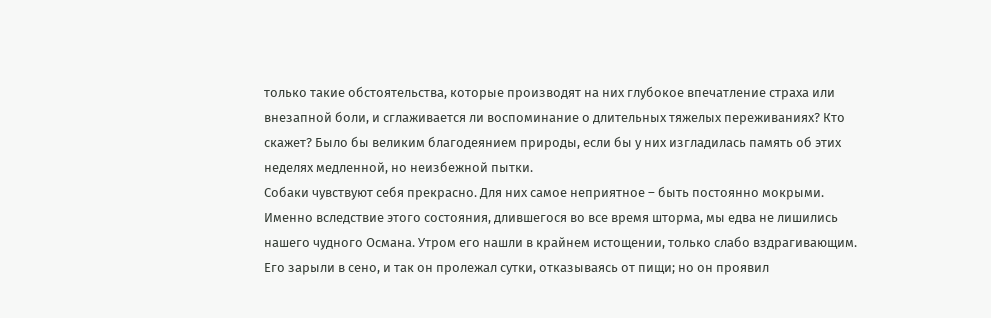только такие обстоятельства, которые производят на них глубокое впечатление страха или внезапной боли, и сглаживается ли воспоминание о длительных тяжелых переживаниях? Кто скажет? Было бы великим благодеянием природы, если бы у них изгладилась память об этих неделях медленной, но неизбежной пытки.
Собаки чувствуют себя прекрасно. Для них самое неприятное – быть постоянно мокрыми. Именно вследствие этого состояния, длившегося во все время шторма, мы едва не лишились нашего чудного Османа. Утром его нашли в крайнем истощении, только слабо вздрагивающим. Его зарыли в сено, и так он пролежал сутки, отказываясь от пищи; но он проявил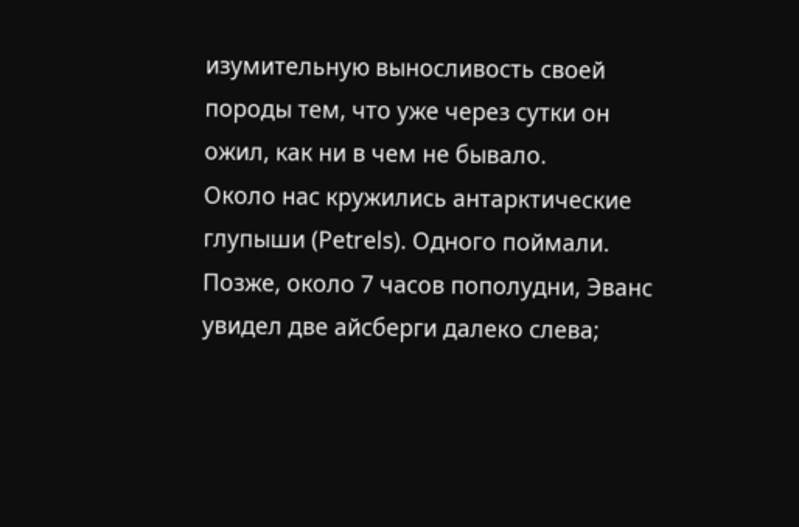изумительную выносливость своей породы тем, что уже через сутки он ожил, как ни в чем не бывало.
Около нас кружились антарктические глупыши (Petrels). Одного поймали.
Позже, около 7 часов пополудни, Эванс увидел две айсберги далеко слева;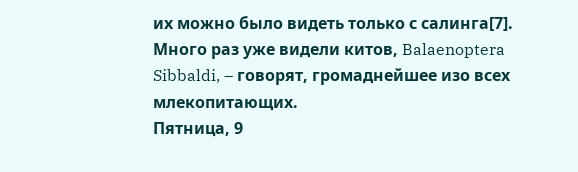их можно было видеть только с салинга[7]. Много раз уже видели китов, Balaenoptera Sibbaldi, – говорят, громаднейшее изо всех млекопитающих.
Пятница, 9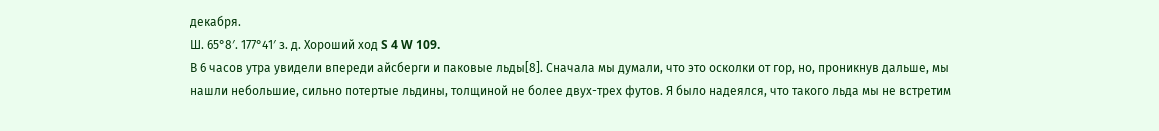декабря.
Ш. 65°8′. 177°41′ з. д. Хороший ход S 4 W 109.
В 6 часов утра увидели впереди айсберги и паковые льды[8]. Сначала мы думали, что это осколки от гор, но, проникнув дальше, мы нашли небольшие, сильно потертые льдины, толщиной не более двух-трех футов. Я было надеялся, что такого льда мы не встретим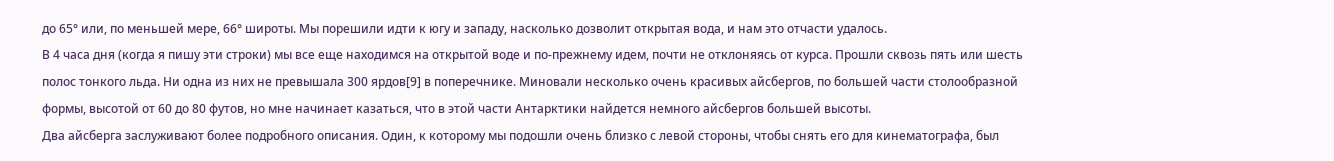до 65° или, по меньшей мере, 66° широты. Мы порешили идти к югу и западу, насколько дозволит открытая вода, и нам это отчасти удалось.
В 4 часа дня (когда я пишу эти строки) мы все еще находимся на открытой воде и по-прежнему идем, почти не отклоняясь от курса. Прошли сквозь пять или шесть полос тонкого льда. Ни одна из них не превышала 300 ярдов[9] в поперечнике. Миновали несколько очень красивых айсбергов, по большей части столообразной формы, высотой от 60 до 80 футов, но мне начинает казаться, что в этой части Антарктики найдется немного айсбергов большей высоты.
Два айсберга заслуживают более подробного описания. Один, к которому мы подошли очень близко с левой стороны, чтобы снять его для кинематографа, был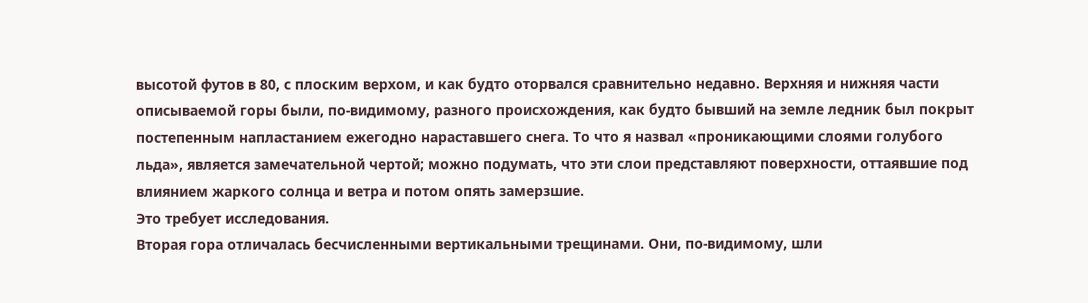высотой футов в 80, с плоским верхом, и как будто оторвался сравнительно недавно. Верхняя и нижняя части описываемой горы были, по-видимому, разного происхождения, как будто бывший на земле ледник был покрыт постепенным напластанием ежегодно нараставшего снега. То что я назвал «проникающими слоями голубого льда», является замечательной чертой; можно подумать, что эти слои представляют поверхности, оттаявшие под влиянием жаркого солнца и ветра и потом опять замерзшие.
Это требует исследования.
Вторая гора отличалась бесчисленными вертикальными трещинами. Они, по-видимому, шли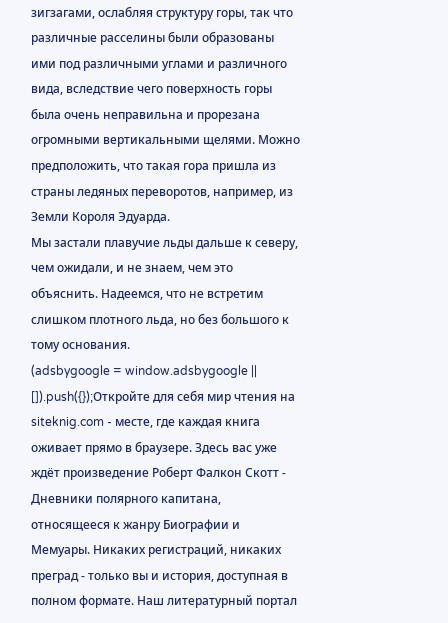зигзагами, ослабляя структуру горы, так что различные расселины были образованы ими под различными углами и различного вида, вследствие чего поверхность горы была очень неправильна и прорезана огромными вертикальными щелями. Можно предположить, что такая гора пришла из страны ледяных переворотов, например, из Земли Короля Эдуарда.
Мы застали плавучие льды дальше к северу, чем ожидали, и не знаем, чем это объяснить. Надеемся, что не встретим слишком плотного льда, но без большого к тому основания.
(adsbygoogle = window.adsbygoogle || []).push({});Откройте для себя мир чтения на siteknig.com - месте, где каждая книга оживает прямо в браузере. Здесь вас уже ждёт произведение Роберт Фалкон Скотт - Дневники полярного капитана, относящееся к жанру Биографии и Мемуары. Никаких регистраций, никаких преград - только вы и история, доступная в полном формате. Наш литературный портал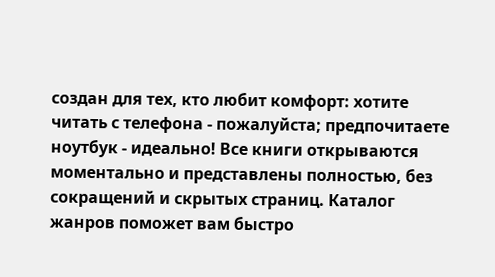создан для тех, кто любит комфорт: хотите читать с телефона - пожалуйста; предпочитаете ноутбук - идеально! Все книги открываются моментально и представлены полностью, без сокращений и скрытых страниц. Каталог жанров поможет вам быстро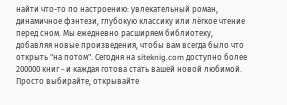найти что-то по настроению: увлекательный роман, динамичное фэнтези, глубокую классику или лёгкое чтение перед сном. Мы ежедневно расширяем библиотеку, добавляя новые произведения, чтобы вам всегда было что открыть "на потом". Сегодня на siteknig.com доступно более 200000 книг - и каждая готова стать вашей новой любимой. Просто выбирайте, открывайте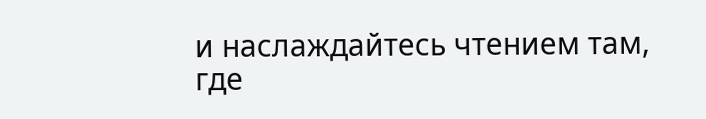и наслаждайтесь чтением там, где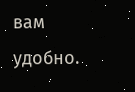вам удобно.